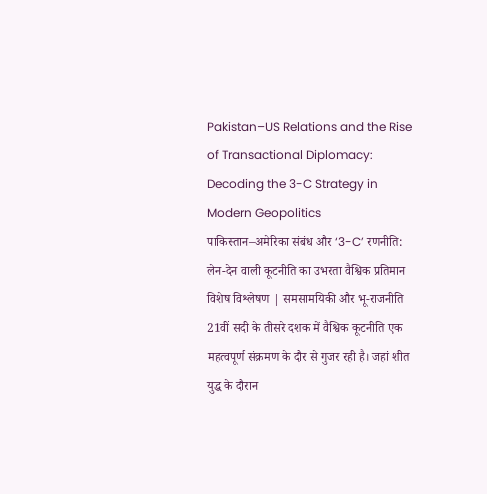Pakistan–US Relations and the Rise of Transactional Diplomacy: Decoding the 3-C Strategy in Modern Geopolitics
पाकिस्तान–अमेरिका संबंध और ‘3-C’ रणनीति: लेन-देन वाली कूटनीति का उभरता वैश्विक प्रतिमान
विशेष विश्लेषण | समसामयिकी और भू-राजनीति
21वीं सदी के तीसरे दशक में वैश्विक कूटनीति एक महत्वपूर्ण संक्रमण के दौर से गुजर रही है। जहां शीत युद्ध के दौरान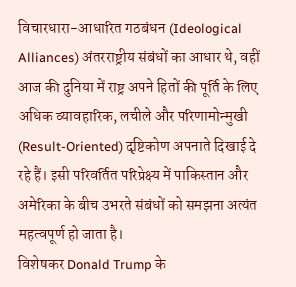विचारधारा-आधारित गठबंधन (Ideological Alliances) अंतरराष्ट्रीय संबंधों का आधार थे, वहीं आज की दुनिया में राष्ट्र अपने हितों की पूर्ति के लिए अधिक व्यावहारिक, लचीले और परिणामोन्मुखी (Result-Oriented) दृष्टिकोण अपनाते दिखाई दे रहे हैं। इसी परिवर्तित परिप्रेक्ष्य में पाकिस्तान और अमेरिका के बीच उभरते संबंधों को समझना अत्यंत महत्वपूर्ण हो जाता है।
विशेषकर Donald Trump के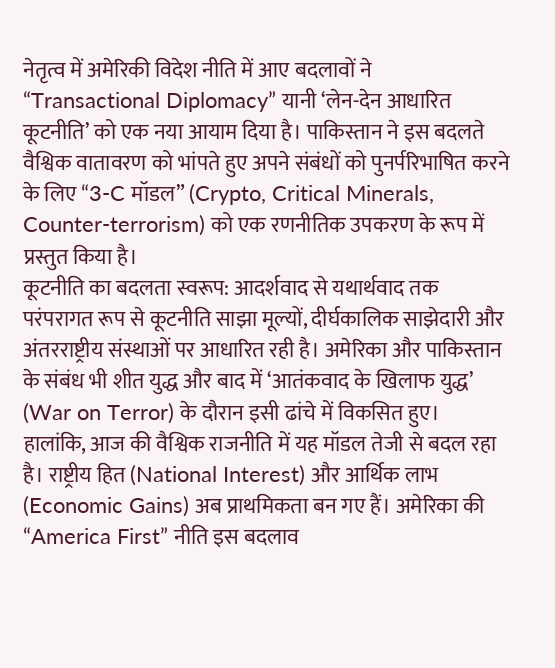नेतृत्व में अमेरिकी विदेश नीति में आए बदलावों ने “Transactional Diplomacy” यानी ‘लेन-देन आधारित कूटनीति’ को एक नया आयाम दिया है। पाकिस्तान ने इस बदलते वैश्विक वातावरण को भांपते हुए अपने संबंधों को पुनर्परिभाषित करने के लिए “3-C मॉडल” (Crypto, Critical Minerals, Counter-terrorism) को एक रणनीतिक उपकरण के रूप में प्रस्तुत किया है।
कूटनीति का बदलता स्वरूप: आदर्शवाद से यथार्थवाद तक
परंपरागत रूप से कूटनीति साझा मूल्यों, दीर्घकालिक साझेदारी और अंतरराष्ट्रीय संस्थाओं पर आधारित रही है। अमेरिका और पाकिस्तान के संबंध भी शीत युद्ध और बाद में ‘आतंकवाद के खिलाफ युद्ध’ (War on Terror) के दौरान इसी ढांचे में विकसित हुए।
हालांकि, आज की वैश्विक राजनीति में यह मॉडल तेजी से बदल रहा है। राष्ट्रीय हित (National Interest) और आर्थिक लाभ (Economic Gains) अब प्राथमिकता बन गए हैं। अमेरिका की “America First” नीति इस बदलाव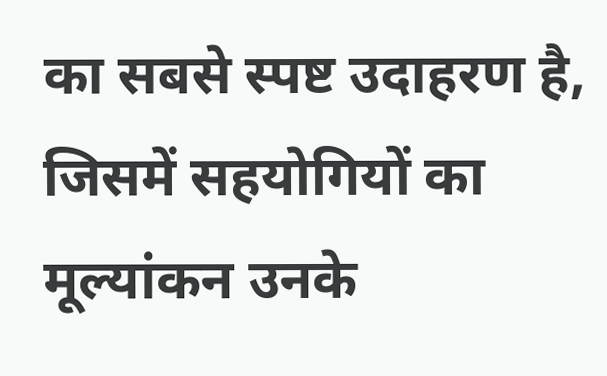का सबसे स्पष्ट उदाहरण है, जिसमें सहयोगियों का मूल्यांकन उनके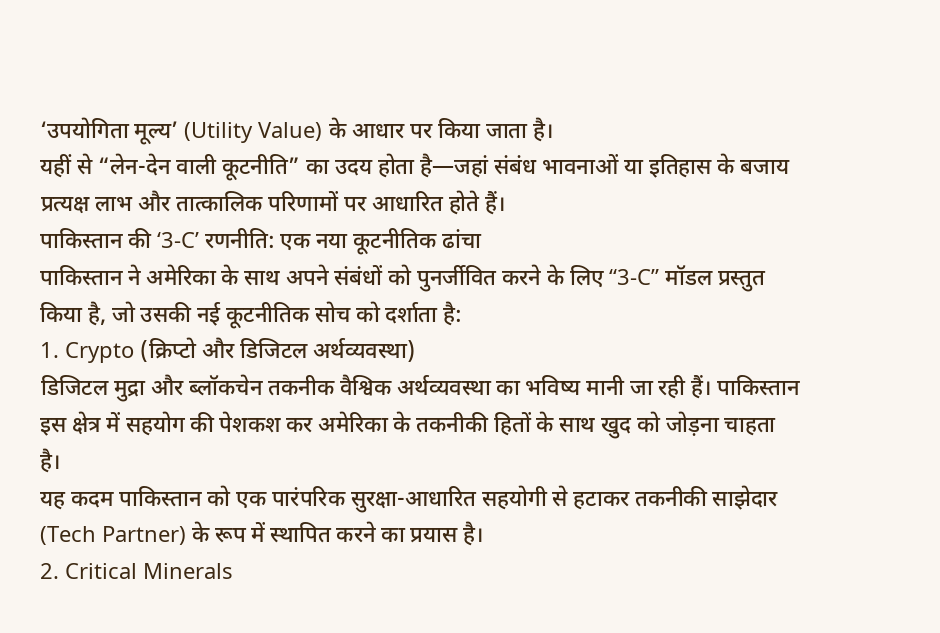‘उपयोगिता मूल्य’ (Utility Value) के आधार पर किया जाता है।
यहीं से “लेन-देन वाली कूटनीति” का उदय होता है—जहां संबंध भावनाओं या इतिहास के बजाय प्रत्यक्ष लाभ और तात्कालिक परिणामों पर आधारित होते हैं।
पाकिस्तान की ‘3-C’ रणनीति: एक नया कूटनीतिक ढांचा
पाकिस्तान ने अमेरिका के साथ अपने संबंधों को पुनर्जीवित करने के लिए “3-C” मॉडल प्रस्तुत किया है, जो उसकी नई कूटनीतिक सोच को दर्शाता है:
1. Crypto (क्रिप्टो और डिजिटल अर्थव्यवस्था)
डिजिटल मुद्रा और ब्लॉकचेन तकनीक वैश्विक अर्थव्यवस्था का भविष्य मानी जा रही हैं। पाकिस्तान इस क्षेत्र में सहयोग की पेशकश कर अमेरिका के तकनीकी हितों के साथ खुद को जोड़ना चाहता है।
यह कदम पाकिस्तान को एक पारंपरिक सुरक्षा-आधारित सहयोगी से हटाकर तकनीकी साझेदार (Tech Partner) के रूप में स्थापित करने का प्रयास है।
2. Critical Minerals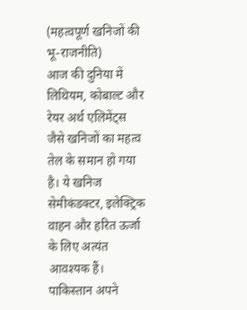(महत्वपूर्ण खनिजों की भू-राजनीति)
आज की दुनिया में लिथियम, कोबाल्ट और रेयर अर्थ एलिमेंट्स जैसे खनिजों का महत्व तेल के समान हो गया है। ये खनिज सेमीकंडक्टर, इलेक्ट्रिक वाहन और हरित ऊर्जा के लिए अत्यंत आवश्यक हैं।
पाकिस्तान अपने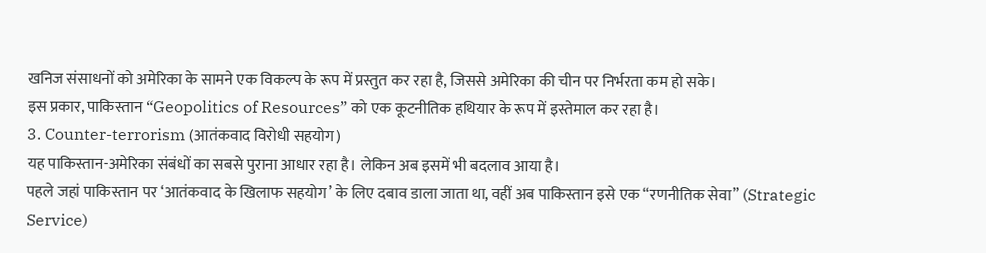खनिज संसाधनों को अमेरिका के सामने एक विकल्प के रूप में प्रस्तुत कर रहा है, जिससे अमेरिका की चीन पर निर्भरता कम हो सके।
इस प्रकार, पाकिस्तान “Geopolitics of Resources” को एक कूटनीतिक हथियार के रूप में इस्तेमाल कर रहा है।
3. Counter-terrorism (आतंकवाद विरोधी सहयोग)
यह पाकिस्तान-अमेरिका संबंधों का सबसे पुराना आधार रहा है। लेकिन अब इसमें भी बदलाव आया है।
पहले जहां पाकिस्तान पर ‘आतंकवाद के खिलाफ सहयोग’ के लिए दबाव डाला जाता था, वहीं अब पाकिस्तान इसे एक “रणनीतिक सेवा” (Strategic Service)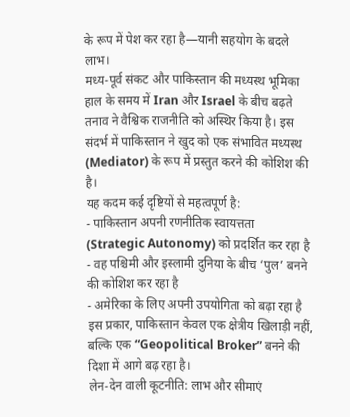के रूप में पेश कर रहा है—यानी सहयोग के बदले लाभ।
मध्य-पूर्व संकट और पाकिस्तान की मध्यस्थ भूमिका
हाल के समय में Iran और Israel के बीच बढ़ते तनाव ने वैश्विक राजनीति को अस्थिर किया है। इस संदर्भ में पाकिस्तान ने खुद को एक संभावित मध्यस्थ (Mediator) के रूप में प्रस्तुत करने की कोशिश की है।
यह कदम कई दृष्टियों से महत्वपूर्ण है:
- पाकिस्तान अपनी रणनीतिक स्वायत्तता (Strategic Autonomy) को प्रदर्शित कर रहा है
- वह पश्चिमी और इस्लामी दुनिया के बीच ‘पुल’ बनने की कोशिश कर रहा है
- अमेरिका के लिए अपनी उपयोगिता को बढ़ा रहा है
इस प्रकार, पाकिस्तान केवल एक क्षेत्रीय खिलाड़ी नहीं, बल्कि एक “Geopolitical Broker” बनने की दिशा में आगे बढ़ रहा है।
लेन-देन वाली कूटनीति: लाभ और सीमाएं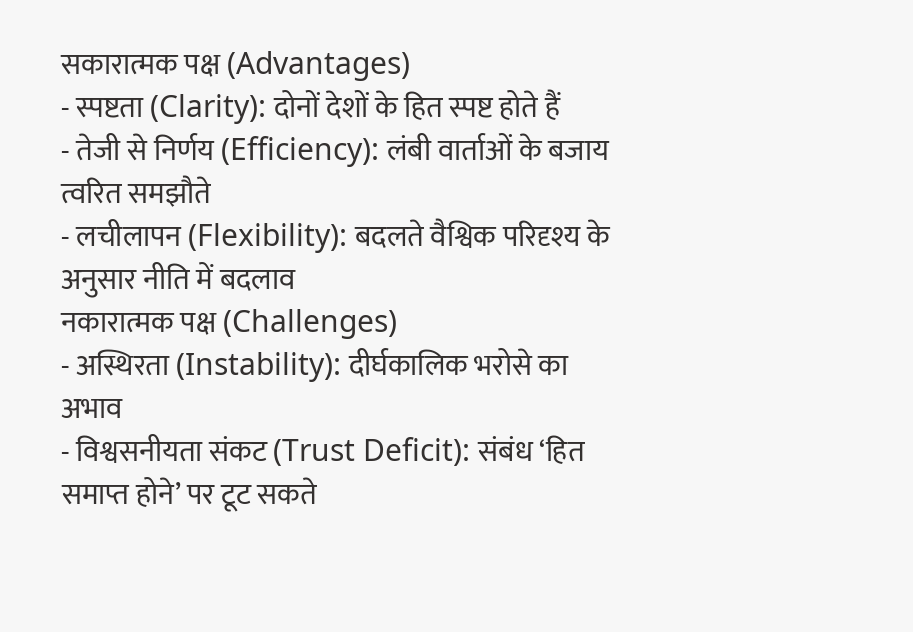सकारात्मक पक्ष (Advantages)
- स्पष्टता (Clarity): दोनों देशों के हित स्पष्ट होते हैं
- तेजी से निर्णय (Efficiency): लंबी वार्ताओं के बजाय त्वरित समझौते
- लचीलापन (Flexibility): बदलते वैश्विक परिदृश्य के अनुसार नीति में बदलाव
नकारात्मक पक्ष (Challenges)
- अस्थिरता (Instability): दीर्घकालिक भरोसे का अभाव
- विश्वसनीयता संकट (Trust Deficit): संबंध ‘हित समाप्त होने’ पर टूट सकते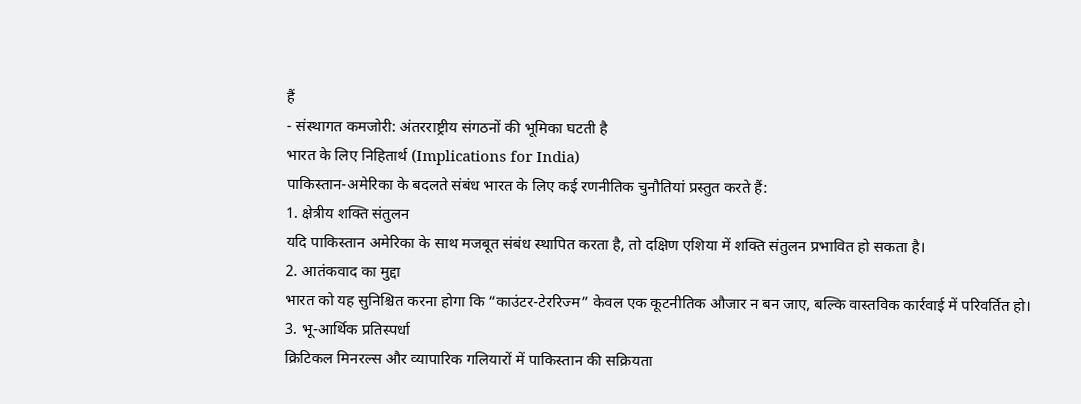हैं
- संस्थागत कमजोरी: अंतरराष्ट्रीय संगठनों की भूमिका घटती है
भारत के लिए निहितार्थ (Implications for India)
पाकिस्तान-अमेरिका के बदलते संबंध भारत के लिए कई रणनीतिक चुनौतियां प्रस्तुत करते हैं:
1. क्षेत्रीय शक्ति संतुलन
यदि पाकिस्तान अमेरिका के साथ मजबूत संबंध स्थापित करता है, तो दक्षिण एशिया में शक्ति संतुलन प्रभावित हो सकता है।
2. आतंकवाद का मुद्दा
भारत को यह सुनिश्चित करना होगा कि “काउंटर-टेररिज्म” केवल एक कूटनीतिक औजार न बन जाए, बल्कि वास्तविक कार्रवाई में परिवर्तित हो।
3. भू-आर्थिक प्रतिस्पर्धा
क्रिटिकल मिनरल्स और व्यापारिक गलियारों में पाकिस्तान की सक्रियता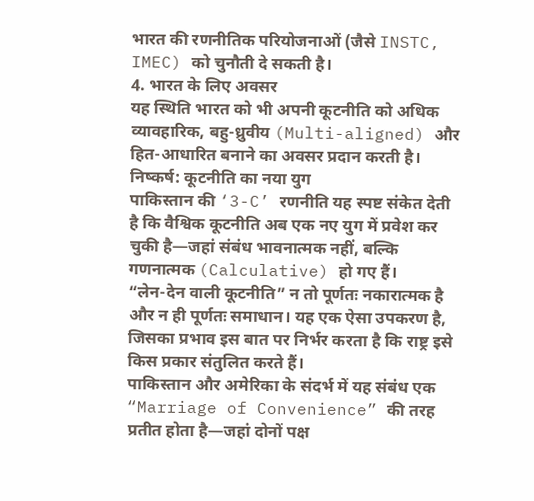भारत की रणनीतिक परियोजनाओं (जैसे INSTC, IMEC) को चुनौती दे सकती है।
4. भारत के लिए अवसर
यह स्थिति भारत को भी अपनी कूटनीति को अधिक व्यावहारिक, बहु-ध्रुवीय (Multi-aligned) और हित-आधारित बनाने का अवसर प्रदान करती है।
निष्कर्ष: कूटनीति का नया युग
पाकिस्तान की ‘3-C’ रणनीति यह स्पष्ट संकेत देती है कि वैश्विक कूटनीति अब एक नए युग में प्रवेश कर चुकी है—जहां संबंध भावनात्मक नहीं, बल्कि गणनात्मक (Calculative) हो गए हैं।
“लेन-देन वाली कूटनीति” न तो पूर्णतः नकारात्मक है और न ही पूर्णतः समाधान। यह एक ऐसा उपकरण है, जिसका प्रभाव इस बात पर निर्भर करता है कि राष्ट्र इसे किस प्रकार संतुलित करते हैं।
पाकिस्तान और अमेरिका के संदर्भ में यह संबंध एक “Marriage of Convenience” की तरह प्रतीत होता है—जहां दोनों पक्ष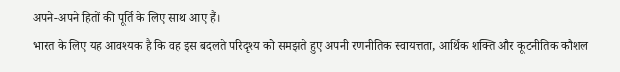अपने-अपने हितों की पूर्ति के लिए साथ आए हैं।
भारत के लिए यह आवश्यक है कि वह इस बदलते परिदृश्य को समझते हुए अपनी रणनीतिक स्वायत्तता, आर्थिक शक्ति और कूटनीतिक कौशल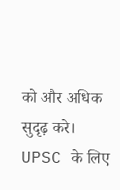को और अधिक सुदृढ़ करे।
UPSC के लिए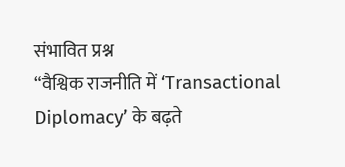संभावित प्रश्न
“वैश्विक राजनीति में ‘Transactional Diplomacy’ के बढ़ते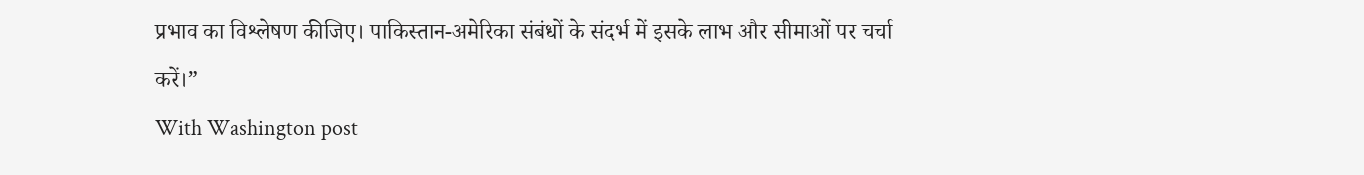प्रभाव का विश्लेषण कीजिए। पाकिस्तान-अमेरिका संबंधों के संदर्भ में इसके लाभ और सीमाओं पर चर्चा करें।”
With Washington post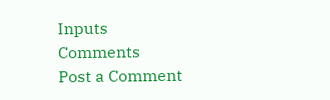Inputs
Comments
Post a Comment